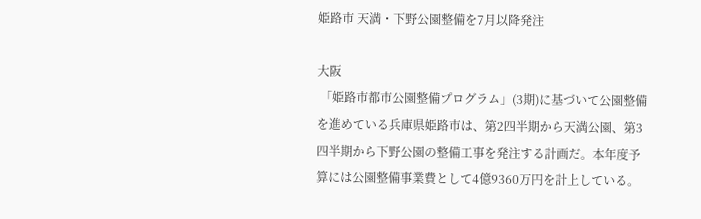姫路市 天満・下野公園整備を7月以降発注

大阪
 「姫路市都市公園整備プログラム」(3期)に基づいて公園整備を進めている兵庫県姫路市は、第2四半期から天満公園、第3四半期から下野公園の整備工事を発注する計画だ。本年度予算には公園整備事業費として4億9360万円を計上している。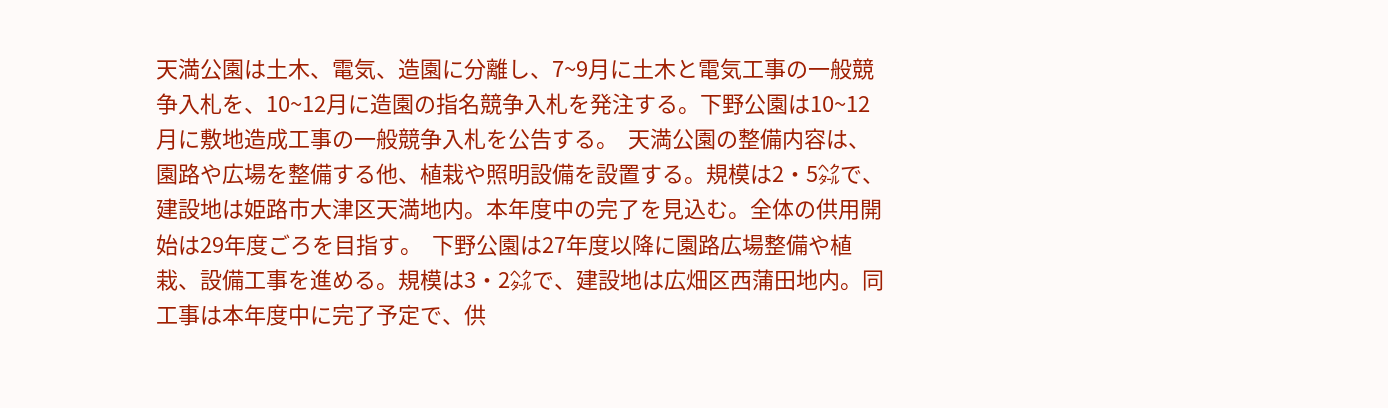天満公園は土木、電気、造園に分離し、7~9月に土木と電気工事の一般競争入札を、10~12月に造園の指名競争入札を発注する。下野公園は10~12月に敷地造成工事の一般競争入札を公告する。  天満公園の整備内容は、園路や広場を整備する他、植栽や照明設備を設置する。規模は2・5㌶で、建設地は姫路市大津区天満地内。本年度中の完了を見込む。全体の供用開始は29年度ごろを目指す。  下野公園は27年度以降に園路広場整備や植栽、設備工事を進める。規模は3・2㌶で、建設地は広畑区西蒲田地内。同工事は本年度中に完了予定で、供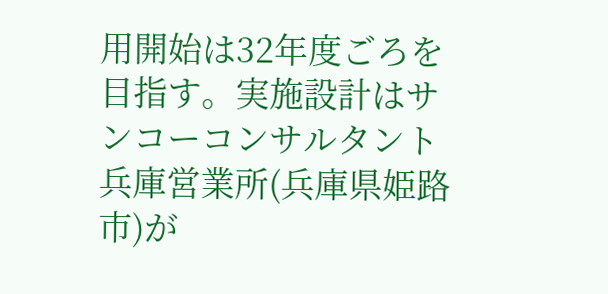用開始は32年度ごろを目指す。実施設計はサンコーコンサルタント兵庫営業所(兵庫県姫路市)が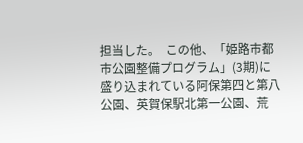担当した。  この他、「姫路市都市公園整備プログラム」(3期)に盛り込まれている阿保第四と第八公園、英賀保駅北第一公園、荒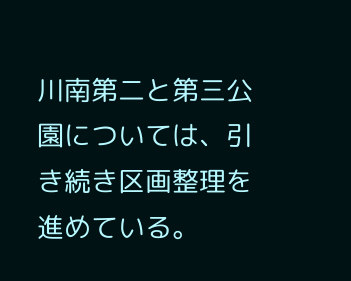川南第二と第三公園については、引き続き区画整理を進めている。